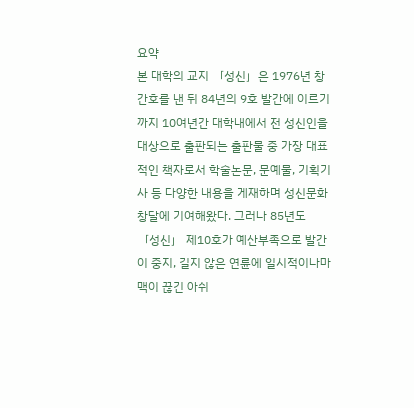요약
본 대학의 교지 「성신」은 1976년 창간호를 낸 뒤 84년의 9호 발간에 이르기까지 10여년간 대학내에서 전 성신인을 대상으로 출판되는 출판물 중 가장 대표적인 책자로서 학술논문, 문예물, 기획기사 등 다양한 내용을 게재하며 성신문화창달에 기여해왔다. 그러나 85년도 「성신」 제10호가 예산부족으로 발간이 중지, 길지 않은 연륜에 일시적이나마 맥이 끊긴 아쉬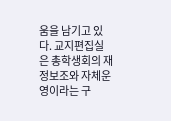움을 남기고 있다. 교지편집실은 총학생회의 재정보조와 자체운영이라는 구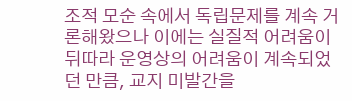조적 모순 속에서 독립문제를 계속 거론해왔으나 이에는 실질적 어려움이 뒤따라 운영상의 어려움이 계속되었던 만큼, 교지 미발간을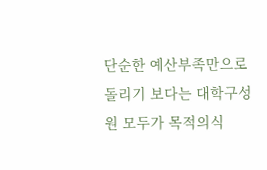단순한 예산부족만으로 돌리기 보다는 대학구성원 모두가 목적의식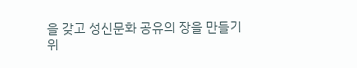을 갖고 성신문화 공유의 장을 만들기 위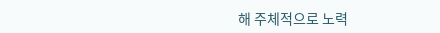해 주체적으로 노력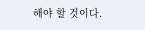해야 할 것이다.